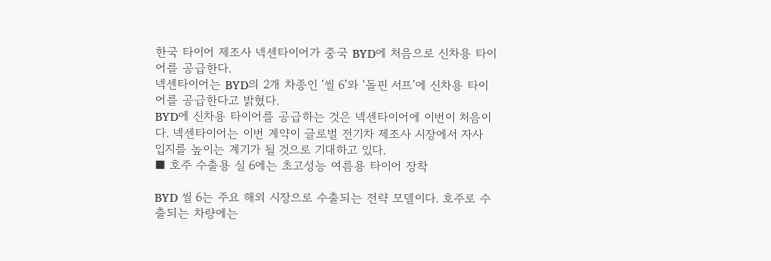한국 타이어 제조사 넥센타이어가 중국 BYD에 처음으로 신차용 타이어를 공급한다.
넥센타이어는 BYD의 2개 차종인 ‘씰 6’와 ‘돌핀 서프’에 신차용 타이어를 공급한다고 밝혔다.
BYD에 신차용 타이어를 공급하는 것은 넥센타이어에 이번이 처음이다. 넥센타이어는 이번 계약이 글로벌 전기차 제조사 시장에서 자사 입지를 높이는 계기가 될 것으로 기대하고 있다.
■ 호주 수출용 실 6에는 초고성능 여름용 타이어 장착

BYD 씰 6는 주요 해외 시장으로 수출되는 전략 모델이다. 호주로 수출되는 차량에는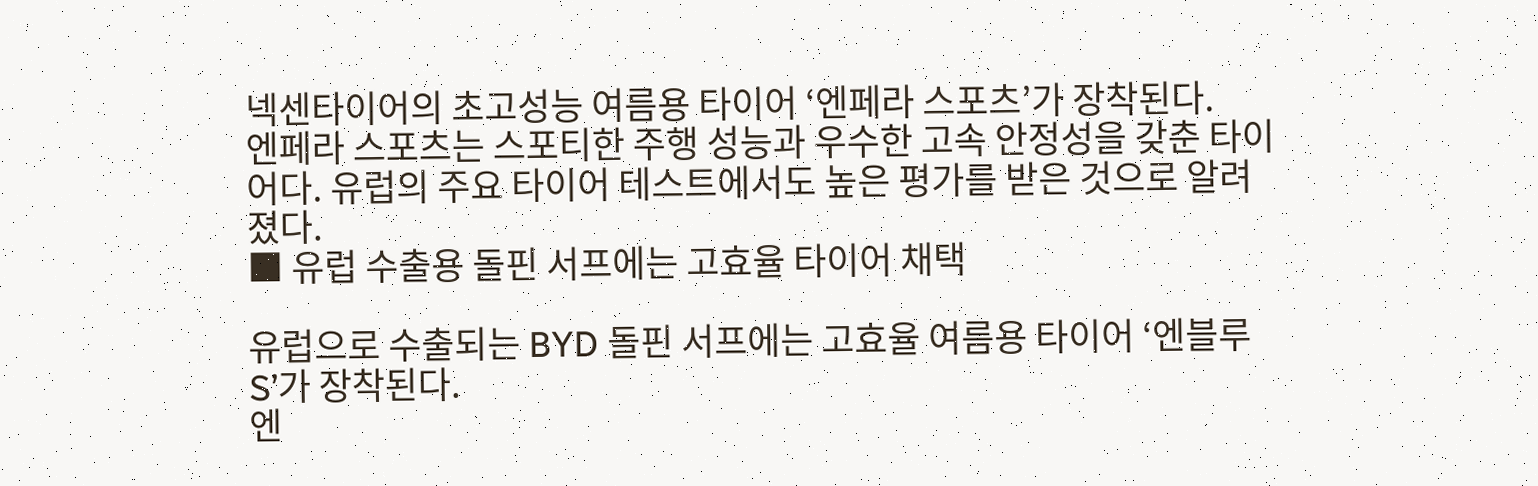넥센타이어의 초고성능 여름용 타이어 ‘엔페라 스포츠’가 장착된다.
엔페라 스포츠는 스포티한 주행 성능과 우수한 고속 안정성을 갖춘 타이어다. 유럽의 주요 타이어 테스트에서도 높은 평가를 받은 것으로 알려졌다.
■ 유럽 수출용 돌핀 서프에는 고효율 타이어 채택

유럽으로 수출되는 BYD 돌핀 서프에는 고효율 여름용 타이어 ‘엔블루 S’가 장착된다.
엔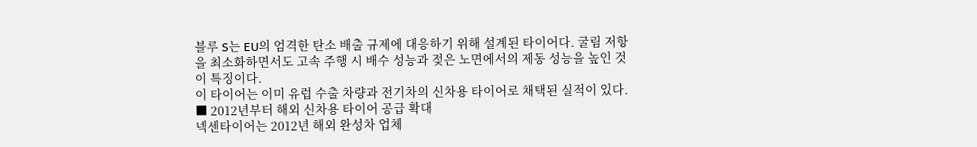블루 S는 EU의 엄격한 탄소 배출 규제에 대응하기 위해 설계된 타이어다. 굴림 저항을 최소화하면서도 고속 주행 시 배수 성능과 젖은 노면에서의 제동 성능을 높인 것이 특징이다.
이 타이어는 이미 유럽 수출 차량과 전기차의 신차용 타이어로 채택된 실적이 있다.
■ 2012년부터 해외 신차용 타이어 공급 확대
넥센타이어는 2012년 해외 완성차 업체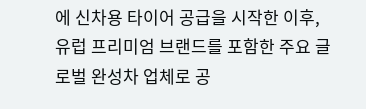에 신차용 타이어 공급을 시작한 이후, 유럽 프리미엄 브랜드를 포함한 주요 글로벌 완성차 업체로 공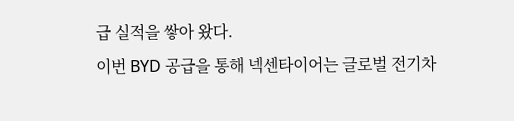급 실적을 쌓아 왔다.
이번 BYD 공급을 통해 넥센타이어는 글로벌 전기차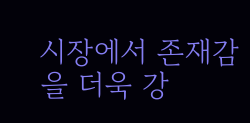시장에서 존재감을 더욱 강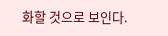화할 것으로 보인다.